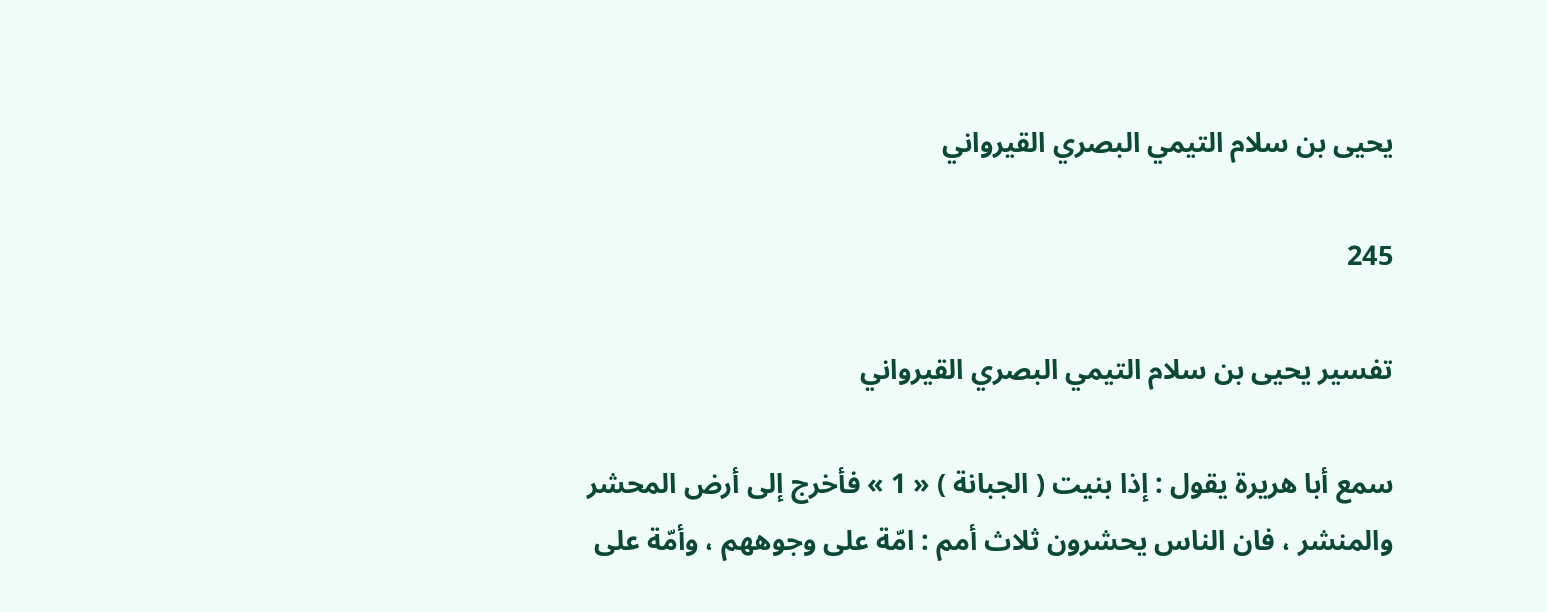يحيى بن سلام التيمي البصري القيرواني

245

تفسير يحيى بن سلام التيمي البصري القيرواني

سمع أبا هريرة يقول : إذا بنيت ( الجبانة ) « 1 » فأخرج إلى أرض المحشر والمنشر ، فان الناس يحشرون ثلاث أمم : امّة على وجوههم ، وأمّة على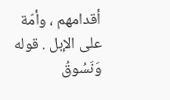أقدامهم ، وأمّة على الإبل . قوله وَنَسُوقُ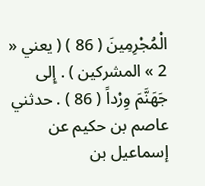الْمُجْرِمِينَ ( 86 ) ( يعني « 2 » المشركين ) . إِلى جَهَنَّمَ وِرْداً ( 86 ) . حدثني عاصم بن حكيم عن إسماعيل بن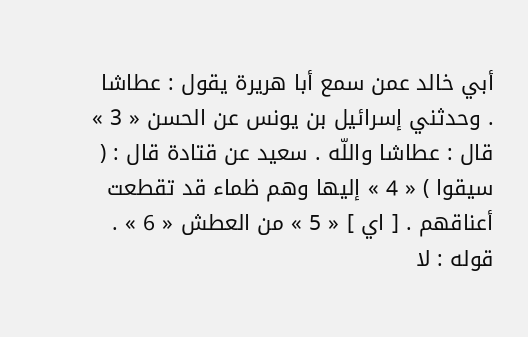أبي خالد عمن سمع أبا هريرة يقول : عطاشا . وحدثني إسرائيل بن يونس عن الحسن « 3 » قال : عطاشا واللّه . سعيد عن قتادة قال : ( سيقوا ) « 4 » إليها وهم ظماء قد تقطعت أعناقهم . [ اي ] « 5 » من العطش « 6 » . قوله : لا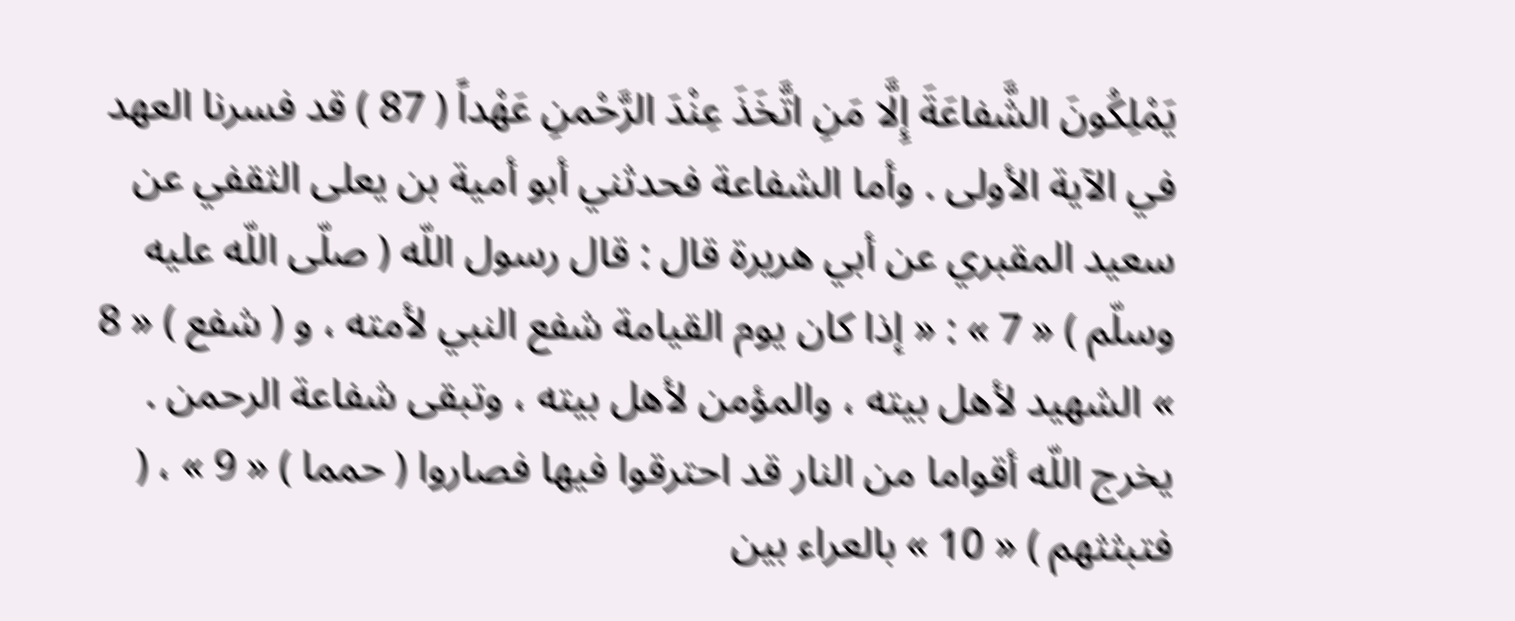يَمْلِكُونَ الشَّفاعَةَ إِلَّا مَنِ اتَّخَذَ عِنْدَ الرَّحْمنِ عَهْداً ( 87 ) قد فسرنا العهد في الآية الأولى . وأما الشفاعة فحدثني أبو أمية بن يعلى الثقفي عن سعيد المقبري عن أبي هريرة قال : قال رسول اللّه ( صلّى اللّه عليه وسلّم ) « 7 » : « إذا كان يوم القيامة شفع النبي لأمته ، و ( شفع ) « 8 » الشهيد لأهل بيته ، والمؤمن لأهل بيته ، وتبقى شفاعة الرحمن . يخرج اللّه أقواما من النار قد احترقوا فيها فصاروا ( حمما ) « 9 » ، ( فتبثثهم ) « 10 » بالعراء بين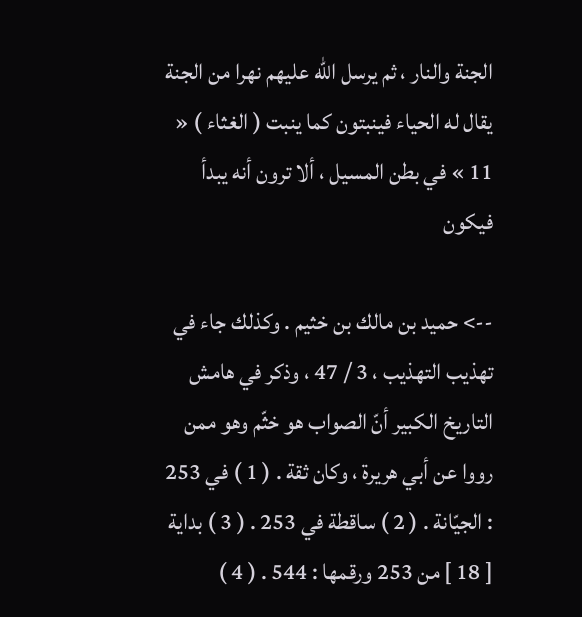الجنة والنار ، ثم يرسل اللّه عليهم نهرا من الجنة يقال له الحياء فينبتون كما ينبت ( الغثاء ) « 11 » في بطن المسيل ، ألا ترون أنه يبدأ فيكون

--> حميد بن مالك بن خثيم . وكذلك جاء في تهذيب التهذيب ، 3 / 47 ، وذكر في هامش التاريخ الكبير أنّ الصواب هو خثّم وهو ممن رووا عن أبي هريرة ، وكان ثقة . ( 1 ) في 253 : الجيّانة . ( 2 ) ساقطة في 253 . ( 3 ) بداية [ 18 ] من 253 ورقمها : 544 . ( 4 )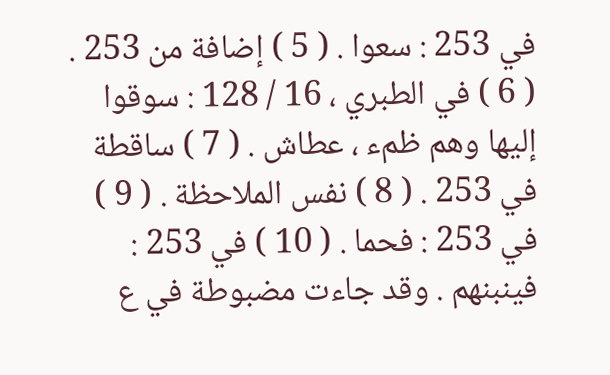في 253 : سعوا . ( 5 ) إضافة من 253 . ( 6 ) في الطبري ، 16 / 128 : سوقوا إليها وهم ظمء ، عطاش . ( 7 ) ساقطة في 253 . ( 8 ) نفس الملاحظة . ( 9 ) في 253 : فحما . ( 10 ) في 253 : فينبنهم . وقد جاءت مضبوطة في ع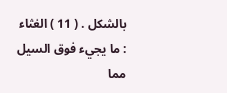بالشكل . ( 11 ) الغثاء : ما يجيء فوق السيل مما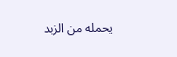يحمله من الزبد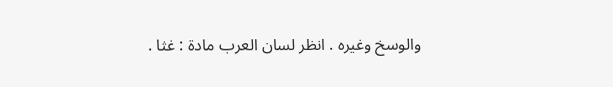والوسخ وغيره . انظر لسان العرب مادة : غثا .